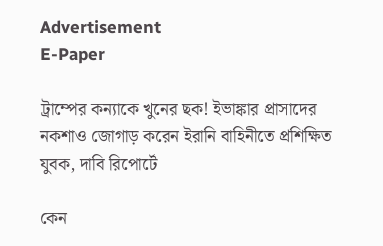Advertisement
E-Paper

ট্রাম্পের কন্যাকে খুনের ছক! ইভাঙ্কার প্রাসাদের নকশাও জোগাড় করেন ইরানি বাহিনীতে প্রশিক্ষিত যুবক, দাবি রিপোর্টে

কেন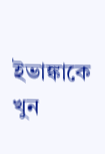ইভাঙ্কাকে খুন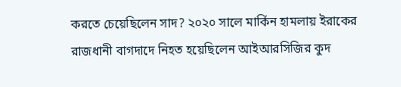করতে চেয়েছিলেন সাদ? ২০২০ সালে মার্কিন হামলায় ইরাকের রাজধানী বাগদাদে নিহত হয়েছিলেন আইআরসিজির কুদ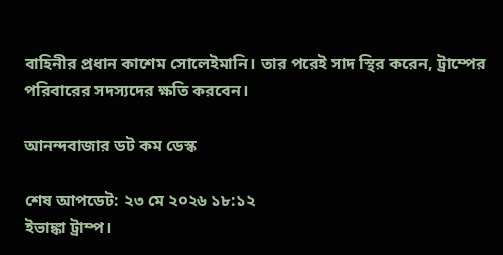বাহিনীর প্রধান কাশেম সোলেইমানি। তার পরেই সাদ স্থির করেন, ট্রাম্পের পরিবারের সদস্যদের ক্ষতি করবেন।

আনন্দবাজার ডট কম ডেস্ক

শেষ আপডেট: ২৩ মে ২০২৬ ১৮:১২
ইভাঙ্কা ট্রাম্প।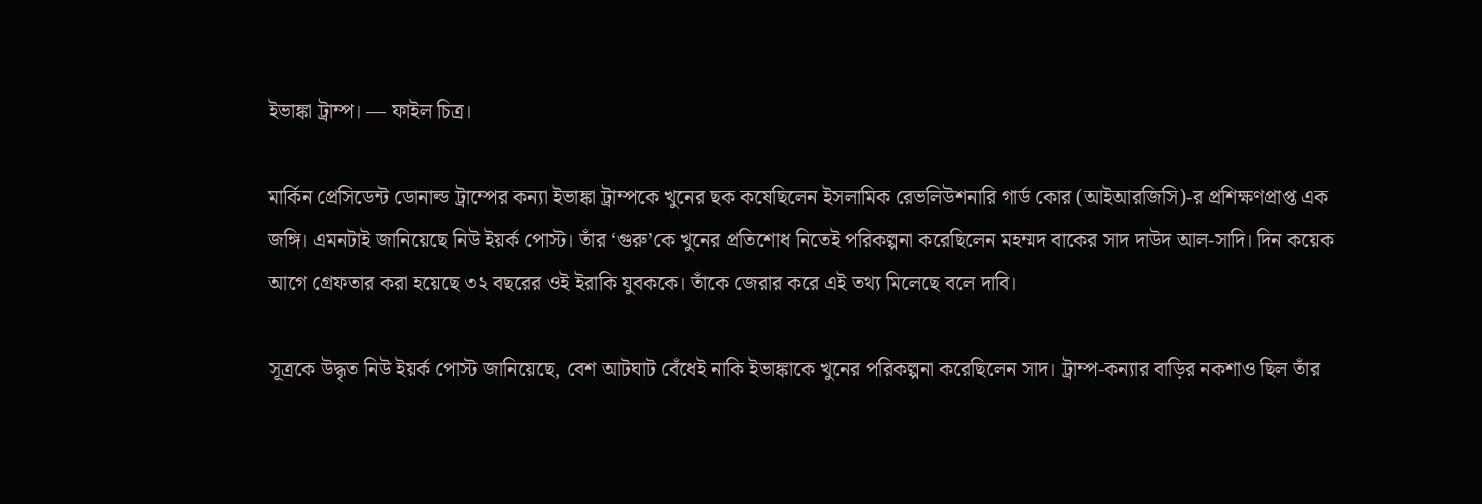ইভাঙ্কা ট্রাম্প। — ফাইল চিত্র।

মার্কিন প্রেসিডেন্ট ডোনাল্ড ট্রাম্পের কন্যা ইভাঙ্কা ট্রাম্পকে খুনের ছক কষেছিলেন ইসলামিক রেভলিউশনারি গার্ড কোর (আইআরজিসি)-র প্রশিক্ষণপ্রাপ্ত এক জঙ্গি। এমনটাই জানিয়েছে নিউ ইয়র্ক পোস্ট। তাঁর ‘গুরু’কে খুনের প্রতিশোধ নিতেই পরিকল্পনা করেছিলেন মহম্মদ বাকের সাদ দাউদ আল-সাদি। দিন কয়েক আগে গ্রেফতার করা হয়েছে ৩২ বছরের ওই ইরাকি যুবককে। তাঁকে জেরার করে এই তথ্য মিলেছে বলে দাবি।

সূত্রকে উদ্ধৃত নিউ ইয়র্ক পোস্ট জানিয়েছে, বেশ আটঘাট বেঁধেই নাকি ইভাঙ্কাকে খুনের পরিকল্পনা করেছিলেন সাদ। ট্রাম্প-কন্যার বাড়ির নকশাও ছিল তাঁর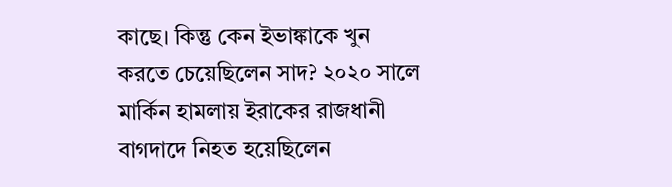কাছে। কিন্তু কেন ইভাঙ্কাকে খুন করতে চেয়েছিলেন সাদ? ২০২০ সালে মার্কিন হামলায় ইরাকের রাজধানী বাগদাদে নিহত হয়েছিলেন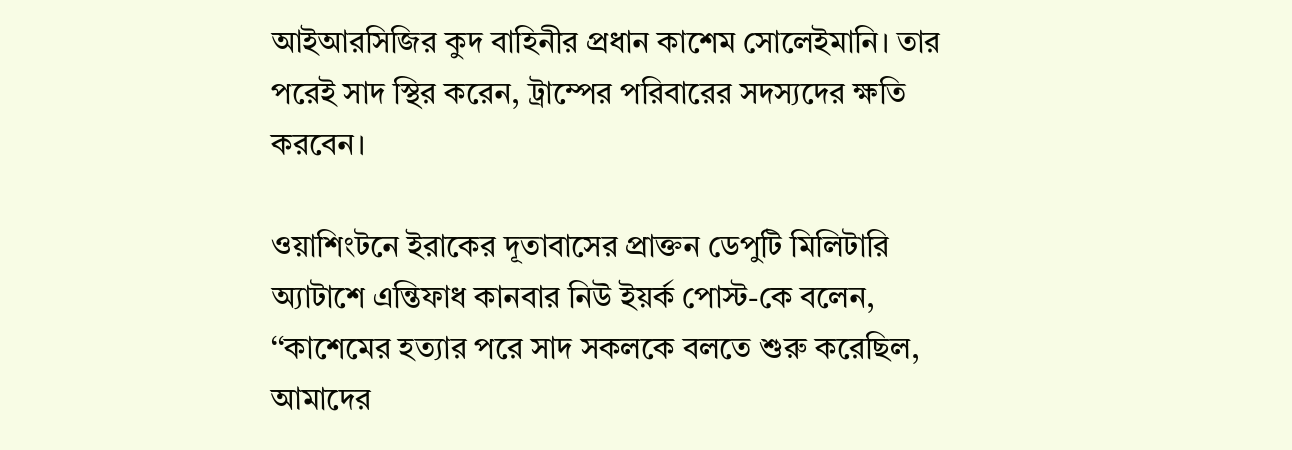আইআরসিজির কুদ বাহিনীর প্রধান কাশেম সোলেইমানি। তার পরেই সাদ স্থির করেন, ট্রাম্পের পরিবারের সদস্যদের ক্ষতি করবেন।

ওয়াশিংটনে ইরাকের দূতাবাসের প্রাক্তন ডেপুটি মিলিটারি অ্যাটাশে এন্তিফাধ কানবার নিউ ইয়র্ক পোস্ট-কে বলেন, ‘‘কাশেমের হত্যার পরে সাদ সকলকে বলতে শুরু করেছিল, আমাদের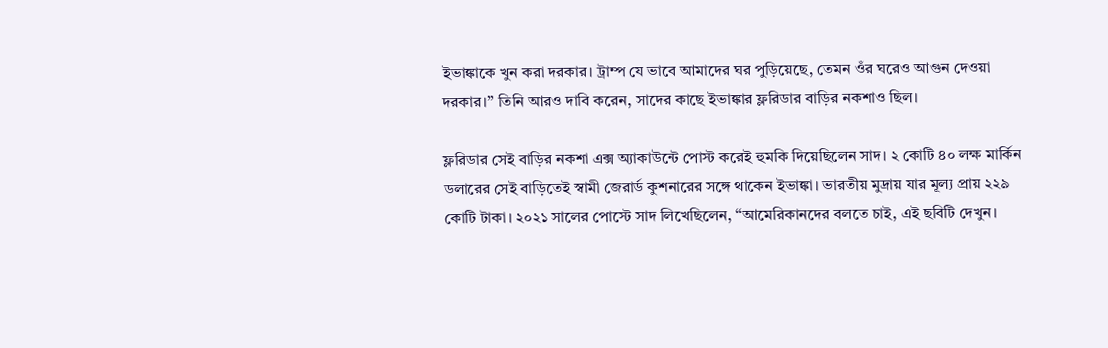ইভাঙ্কাকে খুন করা দরকার। ট্রাম্প যে ভাবে আমাদের ঘর পুড়িয়েছে, তেমন ওঁর ঘরেও আগুন দেওয়া দরকার।’’ তিনি আরও দাবি করেন, সাদের কাছে ইভাঙ্কার ফ্লরিডার বাড়ির নকশাও ছিল।

ফ্লরিডার সেই বাড়ির নকশা এক্স অ্যাকাউন্টে পোস্ট করেই হুমকি দিয়েছিলেন সাদ। ২ কোটি ৪০ লক্ষ মার্কিন ডলারের সেই বাড়িতেই স্বামী জেরার্ড কুশনারের সঙ্গে থাকেন ইভাঙ্কা। ভারতীয় মুদ্রায় যার মূল্য প্রায় ২২৯ কোটি টাকা। ২০২১ সালের পোস্টে সাদ লিখেছিলেন, ‘‘আমেরিকানদের বলতে চাই, এই ছবিটি দেখুন।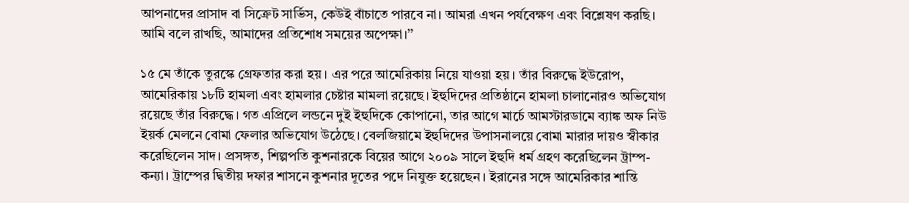আপনাদের প্রাসাদ বা সিক্রেট সার্ভিস, কেউই বাঁচাতে পারবে না। আমরা এখন পর্যবেক্ষণ এবং বিশ্লেষণ করছি। আমি বলে রাখছি, আমাদের প্রতিশোধ সময়ের অপেক্ষা।’’

১৫ মে তাঁকে তুরস্কে গ্রেফতার করা হয়। এর পরে আমেরিকায় নিয়ে যাওয়া হয়। তাঁর বিরুদ্ধে ইউরোপ, আমেরিকায় ১৮টি হামলা এবং হামলার চেষ্টার মামলা রয়েছে। ইহুদিদের প্রতিষ্ঠানে হামলা চালানোরও অভিযোগ রয়েছে তাঁর বিরুদ্ধে। গত এপ্রিলে লন্ডনে দুই ইহুদিকে কোপানো, তার আগে মার্চে আমস্টারডামে ব্যাঙ্ক অফ নিউ ইয়র্ক মেলনে বোমা ফেলার অভিযোগ উঠেছে। বেলজিয়ামে ইহুদিদের উপাসনালয়ে বোমা মারার দায়ও স্বীকার করেছিলেন সাদ। প্রসঙ্গত, শিল্পপতি কুশনারকে বিয়ের আগে ২০০৯ সালে ইহুদি ধর্ম গ্রহণ করেছিলেন ট্রাম্প-কন্যা। ট্রাম্পের দ্বিতীয় দফার শাসনে কুশনার দূতের পদে নিযুক্ত হয়েছেন। ইরানের সঙ্গে আমেরিকার শান্তি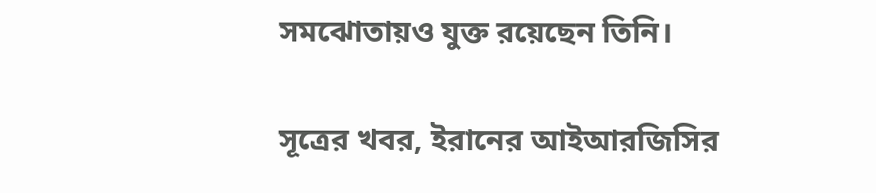সমঝোতায়ও যুক্ত রয়েছেন তিনি।

সূত্রের খবর, ইরানের আইআরজিসির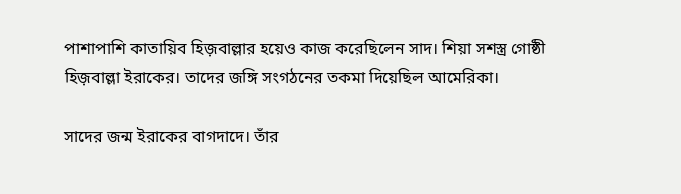পাশাপাশি কাতায়িব হিজ়বাল্লার হয়েও কাজ করেছিলেন সাদ। শিয়া সশস্ত্র গোষ্ঠী হিজ়বাল্লা ইরাকের। তাদের জঙ্গি সংগঠনের তকমা দিয়েছিল আমেরিকা।

সাদের জন্ম ইরাকের বাগদাদে। তাঁর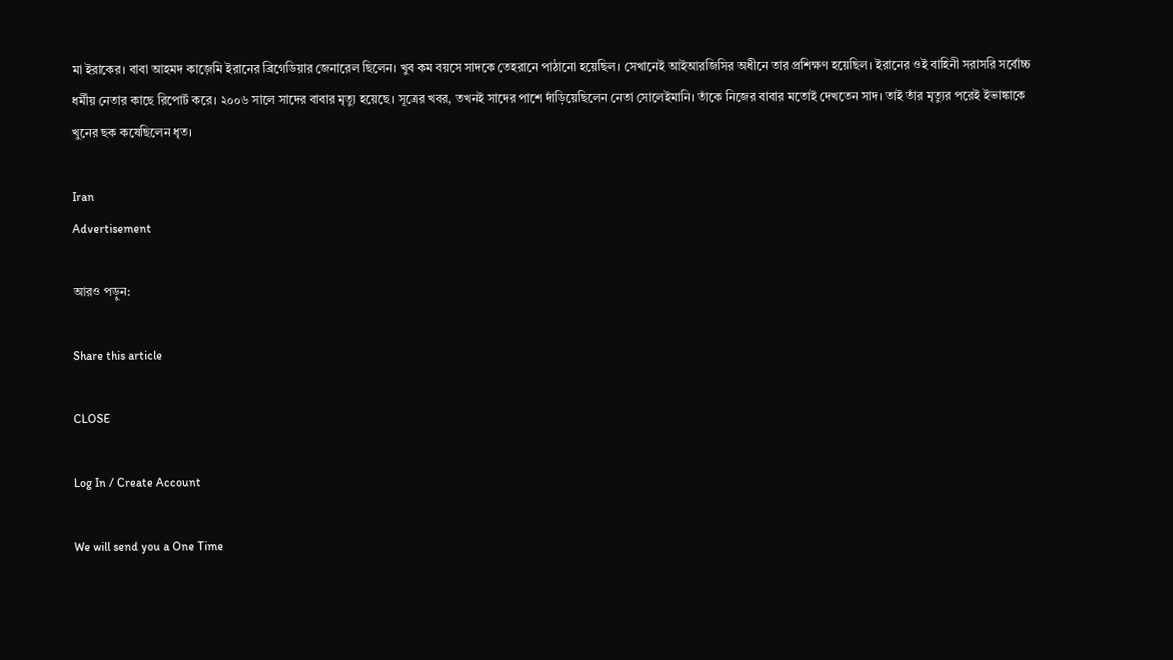মা ইরাকের। বাবা আহমদ কাজ়েমি ইরানের ব্রিগেডিয়ার জেনারেল ছিলেন। খুব কম বয়সে সাদকে তেহরানে পাঠানো হয়েছিল। সেখানেই আইআরজিসির অধীনে তার প্রশিক্ষণ হয়েছিল। ইরানের ওই বাহিনী সরাসরি সর্বোচ্চ ধর্মীয় নেতার কাছে রিপোর্ট করে। ২০০৬ সালে সাদের বাবার মৃত্যু হয়েছে। সূত্রের খবর, তখনই সাদের পাশে দাঁড়িয়েছিলেন নেতা সোলেইমানি। তাঁকে নিজের বাবার মতোই দেখতেন সাদ। তাই তাঁর মৃত্যুর পরেই ইভাঙ্কাকে খুনের ছক কষেছিলেন ধৃত।

Iran
Advertisement

আরও পড়ুন:

Share this article

CLOSE

Log In / Create Account

We will send you a One Time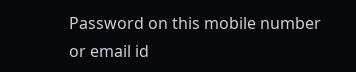Password on this mobile number or email id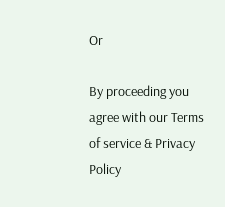Or

By proceeding you agree with our Terms of service & Privacy Policy